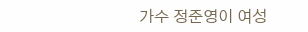가수 정준영이 여성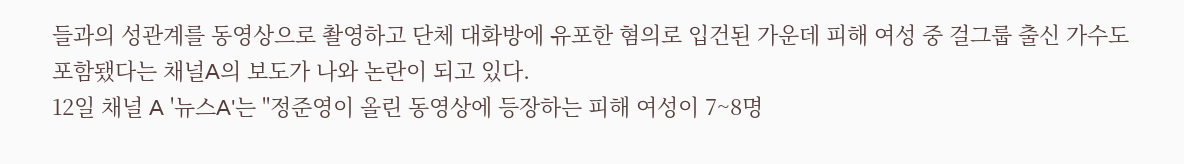들과의 성관계를 동영상으로 촬영하고 단체 대화방에 유포한 혐의로 입건된 가운데 피해 여성 중 걸그룹 출신 가수도 포함됐다는 채널A의 보도가 나와 논란이 되고 있다.
12일 채널 A '뉴스A'는 "정준영이 올린 동영상에 등장하는 피해 여성이 7~8명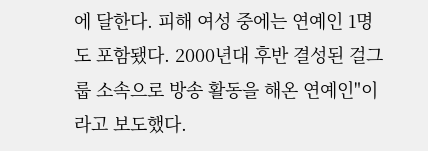에 달한다. 피해 여성 중에는 연예인 1명도 포함됐다. 2000년대 후반 결성된 걸그룹 소속으로 방송 활동을 해온 연예인"이라고 보도했다.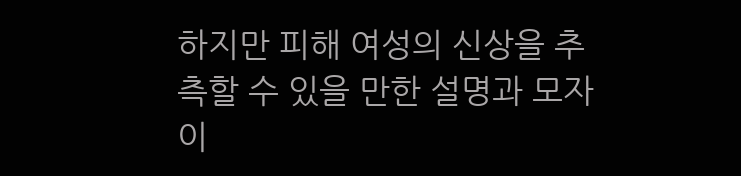하지만 피해 여성의 신상을 추측할 수 있을 만한 설명과 모자이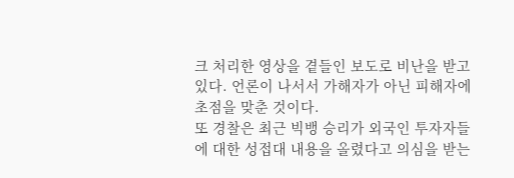크 처리한 영상을 곁들인 보도로 비난을 받고 있다. 언론이 나서서 가해자가 아닌 피해자에 초점을 맞춘 것이다.
또 경찰은 최근 빅뱅 승리가 외국인 투자자들에 대한 성접대 내용을 올렸다고 의심을 받는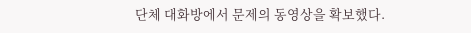단체 대화방에서 문제의 동영상을 확보했다.